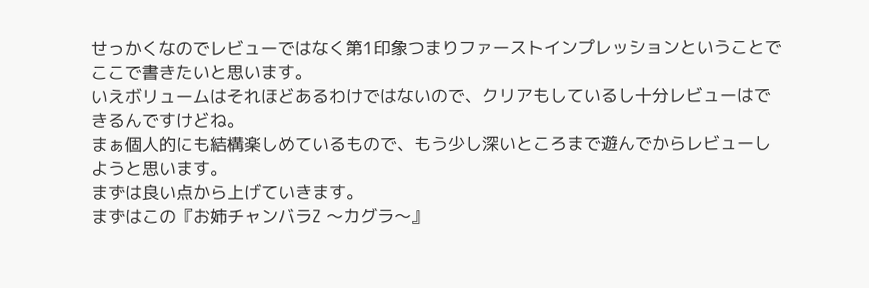せっかくなのでレビューではなく第1印象つまりファーストインプレッションということでここで書きたいと思います。
いえボリュームはそれほどあるわけではないので、クリアもしているし十分レビューはできるんですけどね。
まぁ個人的にも結構楽しめているもので、もう少し深いところまで遊んでからレビューしようと思います。
まずは良い点から上げていきます。
まずはこの『お姉チャンバラZ 〜カグラ〜』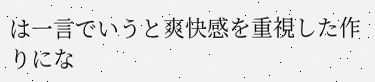は一言でいうと爽快感を重視した作りにな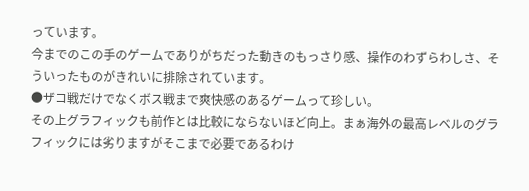っています。
今までのこの手のゲームでありがちだった動きのもっさり感、操作のわずらわしさ、そういったものがきれいに排除されています。
●ザコ戦だけでなくボス戦まで爽快感のあるゲームって珍しい。
その上グラフィックも前作とは比較にならないほど向上。まぁ海外の最高レベルのグラフィックには劣りますがそこまで必要であるわけ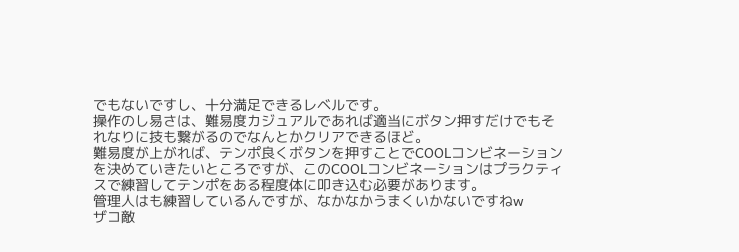でもないですし、十分満足できるレベルです。
操作のし易さは、難易度カジュアルであれば適当にボタン押すだけでもそれなりに技も繋がるのでなんとかクリアできるほど。
難易度が上がれば、テンポ良くボタンを押すことでCOOLコンビネーションを決めていきたいところですが、このCOOLコンビネーションはプラクティスで練習してテンポをある程度体に叩き込む必要があります。
管理人はも練習しているんですが、なかなかうまくいかないですねw
ザコ敵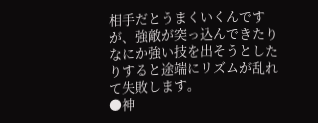相手だとうまくいくんですが、強敵が突っ込んできたりなにか強い技を出そうとしたりすると途端にリズムが乱れて失敗します。
●神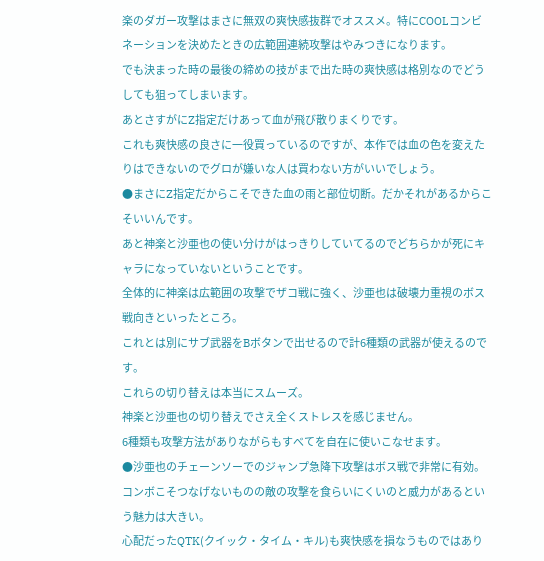楽のダガー攻撃はまさに無双の爽快感抜群でオススメ。特にCOOLコンビネーションを決めたときの広範囲連続攻撃はやみつきになります。
でも決まった時の最後の締めの技がまで出た時の爽快感は格別なのでどうしても狙ってしまいます。
あとさすがにZ指定だけあって血が飛び散りまくりです。
これも爽快感の良さに一役買っているのですが、本作では血の色を変えたりはできないのでグロが嫌いな人は買わない方がいいでしょう。
●まさにZ指定だからこそできた血の雨と部位切断。だかそれがあるからこそいいんです。
あと神楽と沙亜也の使い分けがはっきりしていてるのでどちらかが死にキャラになっていないということです。
全体的に神楽は広範囲の攻撃でザコ戦に強く、沙亜也は破壊力重視のボス戦向きといったところ。
これとは別にサブ武器をBボタンで出せるので計6種類の武器が使えるのです。
これらの切り替えは本当にスムーズ。
神楽と沙亜也の切り替えでさえ全くストレスを感じません。
6種類も攻撃方法がありながらもすべてを自在に使いこなせます。
●沙亜也のチェーンソーでのジャンプ急降下攻撃はボス戦で非常に有効。
コンボこそつなげないものの敵の攻撃を食らいにくいのと威力があるという魅力は大きい。
心配だったQTK(クイック・タイム・キル)も爽快感を損なうものではあり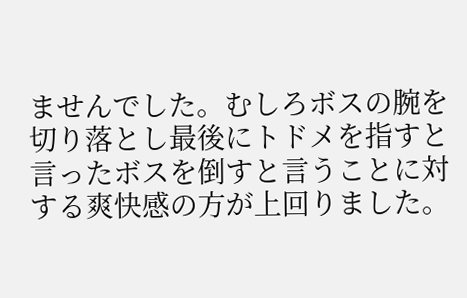ませんでした。むしろボスの腕を切り落とし最後にトドメを指すと言ったボスを倒すと言うことに対する爽快感の方が上回りました。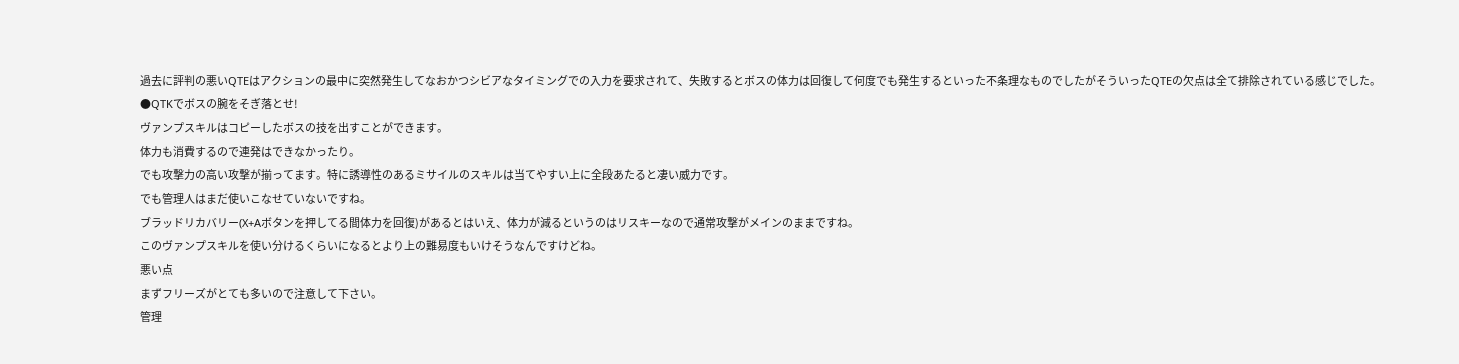過去に評判の悪いQTEはアクションの最中に突然発生してなおかつシビアなタイミングでの入力を要求されて、失敗するとボスの体力は回復して何度でも発生するといった不条理なものでしたがそういったQTEの欠点は全て排除されている感じでした。
●QTKでボスの腕をそぎ落とせ!
ヴァンプスキルはコピーしたボスの技を出すことができます。
体力も消費するので連発はできなかったり。
でも攻撃力の高い攻撃が揃ってます。特に誘導性のあるミサイルのスキルは当てやすい上に全段あたると凄い威力です。
でも管理人はまだ使いこなせていないですね。
ブラッドリカバリー(X+Aボタンを押してる間体力を回復)があるとはいえ、体力が減るというのはリスキーなので通常攻撃がメインのままですね。
このヴァンプスキルを使い分けるくらいになるとより上の難易度もいけそうなんですけどね。
悪い点
まずフリーズがとても多いので注意して下さい。
管理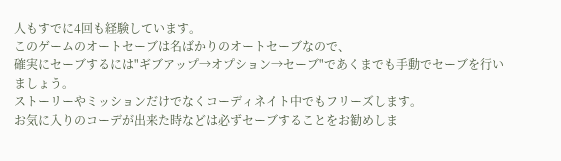人もすでに4回も経験しています。
このゲームのオートセーブは名ばかりのオートセーブなので、
確実にセーブするには"ギブアップ→オプション→セーブ"であくまでも手動でセーブを行いましょう。
ストーリーやミッションだけでなくコーディネイト中でもフリーズします。
お気に入りのコーデが出来た時などは必ずセーブすることをお勧めしま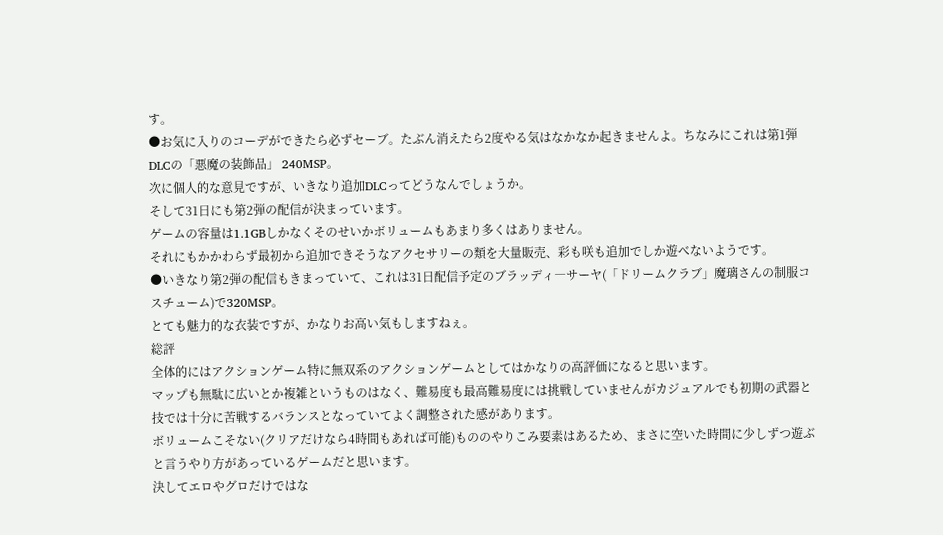す。
●お気に入りのコーデができたら必ずセーブ。たぶん消えたら2度やる気はなかなか起きませんよ。ちなみにこれは第1弾DLCの「悪魔の装飾品」 240MSP。
次に個人的な意見ですが、いきなり追加DLCってどうなんでしょうか。
そして31日にも第2弾の配信が決まっています。
ゲームの容量は1.1GBしかなくそのせいかボリュームもあまり多くはありません。
それにもかかわらず最初から追加できそうなアクセサリーの類を大量販売、彩も咲も追加でしか遊べないようです。
●いきなり第2弾の配信もきまっていて、これは31日配信予定のブラッディ―サーヤ(「ドリームクラブ」魔璃さんの制服コスチューム)で320MSP。
とても魅力的な衣装ですが、かなりお高い気もしますねぇ。
総評
全体的にはアクションゲーム特に無双系のアクションゲームとしてはかなりの高評価になると思います。
マップも無駄に広いとか複雑というものはなく、難易度も最高難易度には挑戦していませんがカジュアルでも初期の武器と技では十分に苦戦するバランスとなっていてよく調整された感があります。
ボリュームこそない(クリアだけなら4時間もあれば可能)もののやりこみ要素はあるため、まさに空いた時間に少しずつ遊ぶと言うやり方があっているゲームだと思います。
決してエロやグロだけではな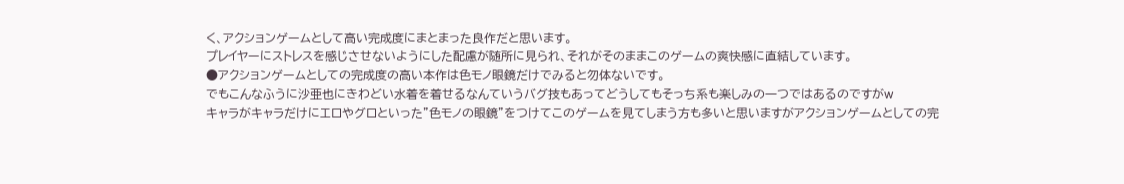く、アクションゲームとして高い完成度にまとまった良作だと思います。
プレイヤーにストレスを感じさせないようにした配慮が随所に見られ、それがそのままこのゲームの爽快感に直結しています。
●アクションゲームとしての完成度の高い本作は色モノ眼鏡だけでみると勿体ないです。
でもこんなふうに沙亜也にきわどい水着を着せるなんていうバグ技もあってどうしてもそっち系も楽しみの一つではあるのですがw
キャラがキャラだけにエロやグロといった"色モノの眼鏡"をつけてこのゲームを見てしまう方も多いと思いますがアクションゲームとしての完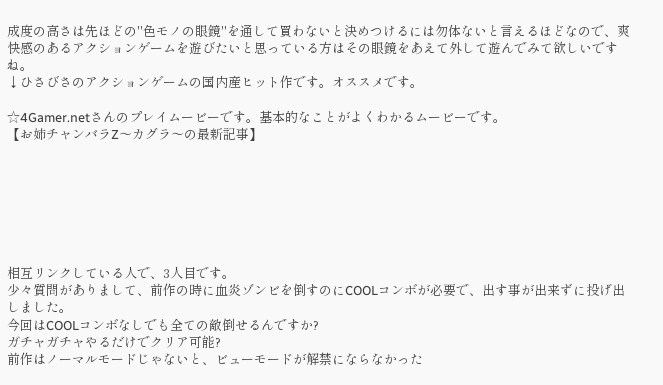成度の高さは先ほどの"色モノの眼鏡"を通して買わないと決めつけるには勿体ないと言えるほどなので、爽快感のあるアクションゲームを遊びたいと思っている方はその眼鏡をあえて外して遊んでみて欲しいですね。
↓ひさびさのアクションゲームの国内産ヒット作です。オススメです。

☆4Gamer.netさんのプレイムービーです。基本的なことがよくわかるムービーです。
【お姉チャンバラZ〜カグラ〜の最新記事】







相互リンクしている人で、3人目です。
少々質問がありまして、前作の時に血炎ゾンビを倒すのにCOOLコンボが必要で、出す事が出来ずに投げ出しました。
今回はCOOLコンボなしでも全ての敵倒せるんですか?
ガチャガチャやるだけでクリア可能?
前作はノーマルモードじゃないと、ビューモードが解禁にならなかった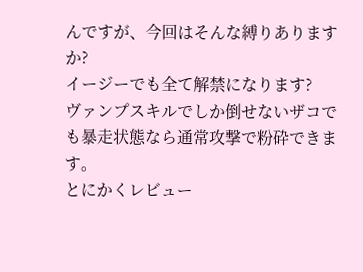んですが、今回はそんな縛りありますか?
イージーでも全て解禁になります?
ヴァンプスキルでしか倒せないザコでも暴走状態なら通常攻撃で粉砕できます。
とにかくレビュー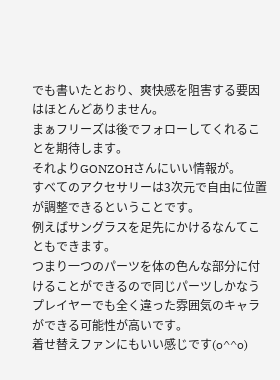でも書いたとおり、爽快感を阻害する要因はほとんどありません。
まぁフリーズは後でフォローしてくれることを期待します。
それよりGONZOHさんにいい情報が。
すべてのアクセサリーは3次元で自由に位置が調整できるということです。
例えばサングラスを足先にかけるなんてこともできます。
つまり一つのパーツを体の色んな部分に付けることができるので同じパーツしかなうプレイヤーでも全く違った雰囲気のキャラができる可能性が高いです。
着せ替えファンにもいい感じです(o^^o)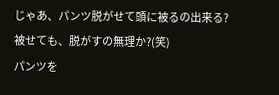じゃあ、パンツ脱がせて頭に被るの出来る?
被せても、脱がすの無理か?(笑)
パンツを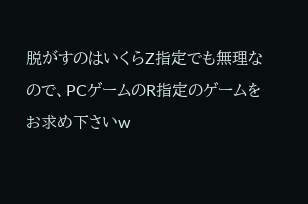脱がすのはいくらZ指定でも無理なので、PCゲームのR指定のゲームをお求め下さいw